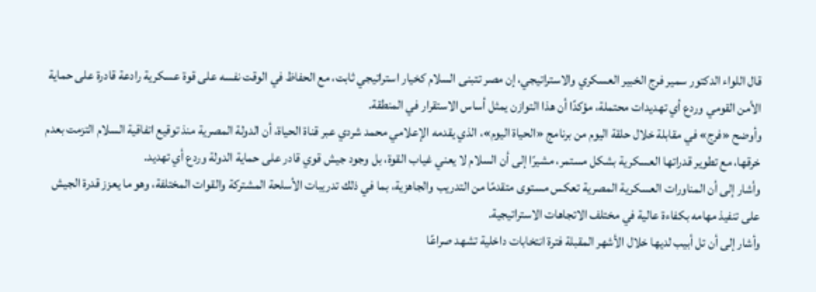قال اللواء الدكتور سمير فرج الخبير العسكري والاستراتيجي، إن مصر تتبنى السلام كخيار استراتيجي ثابت، مع الحفاظ في الوقت نفسه على قوة عسكرية رادعة قادرة على حماية الأمن القومي وردع أي تهديدات محتملة، مؤكدًا أن هذا التوازن يمثل أساس الاستقرار في المنطقة.
وأوضح «فرج» في مقابلة خلال حلقة اليوم من برنامج «الحياة اليوم»، الذي يقدمه الإعلامي محمد شردي عبر قناة الحياة، أن الدولة المصرية منذ توقيع اتفاقية السلام التزمت بعدم خرقها، مع تطوير قدراتها العسكرية بشكل مستمر، مشيرًا إلى أن السلام لا يعني غياب القوة، بل وجود جيش قوي قادر على حماية الدولة وردع أي تهديد.
وأشار إلى أن المناورات العسكرية المصرية تعكس مستوى متقدمًا من التدريب والجاهزية، بما في ذلك تدريبات الأسلحة المشتركة والقوات المختلفة، وهو ما يعزز قدرة الجيش على تنفيذ مهامه بكفاءة عالية في مختلف الاتجاهات الاستراتيجية.
وأشار إلى أن تل أبيب لديها خلال الأشهر المقبلة فترة انتخابات داخلية تشهد صراعًا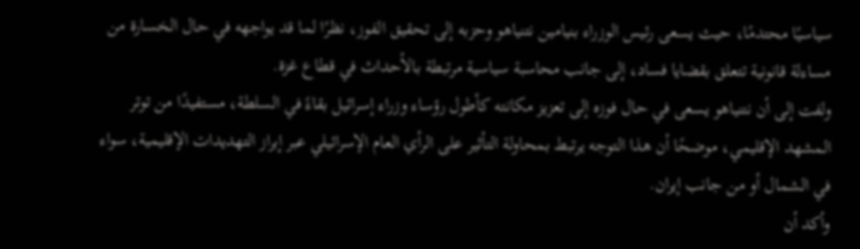سياسيًا محتدمًا، حيث يسعى رئيس الوزراء بنيامين نتنياهو وحزبه إلى تحقيق الفوز، نظرًا لما قد يواجهه في حال الخسارة من مساءلة قانونية تتعلق بقضايا فساد، إلى جانب محاسبة سياسية مرتبطة بالأحداث في قطاع غزة.
ولفت إلى أن نتنياهو يسعى في حال فوزه إلى تعزيز مكانته كأطول رؤساء وزراء إسرائيل بقاءً في السلطة، مستفيدًا من توتر المشهد الإقليمي، موضحًا أن هذا التوجه يرتبط بمحاولة التأثير على الرأي العام الإسرائيلي عبر إبراز التهديدات الإقليمية، سواء في الشمال أو من جانب إيران.
وأكد أن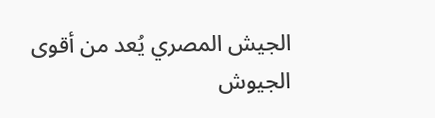الجيش المصري يُعد من أقوى الجيوش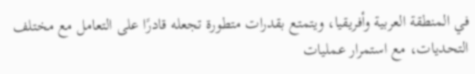في المنطقة العربية وأفريقيا، ويتمتع بقدرات متطورة تجعله قادرًا على التعامل مع مختلف التحديات، مع استمرار عمليات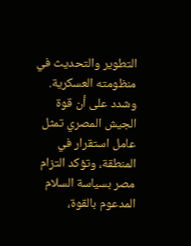التطوير والتحديث في منظومته العسكرية.
وشدد على أن قوة الجيش المصري تمثل عامل استقرار في المنطقة، وتؤكد التزام مصر بسياسة السلام المدعوم بالقوة،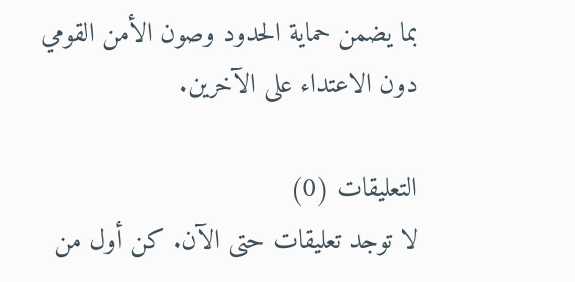بما يضمن حماية الحدود وصون الأمن القومي دون الاعتداء على الآخرين.

التعليقات (0)
لا توجد تعليقات حتى الآن. كن أول من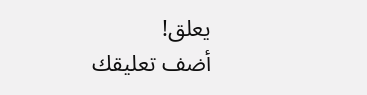يعلق!
أضف تعليقك